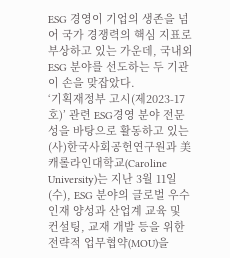ESG 경영이 기업의 생존을 넘어 국가 경쟁력의 핵심 지표로 부상하고 있는 가운데, 국내외 ESG 분야를 선도하는 두 기관이 손을 맞잡았다.
‘기획재정부 고시(제2023-17호)’ 관련 ESG경영 분야 전문성을 바탕으로 활동하고 있는 (사)한국사회공헌연구원과 美 캐롤라인대학교(Caroline University)는 지난 3월 11일(수), ESG 분야의 글로벌 우수 인재 양성과 산업계 교육 및 컨설팅, 교재 개발 등을 위한 전략적 업무협약(MOU)을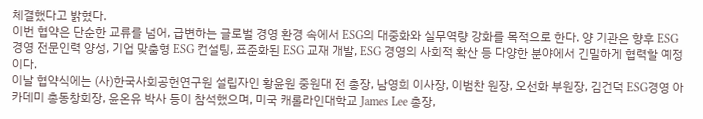체결했다고 밝혔다.
이번 협약은 단순한 교류를 넘어, 급변하는 글로벌 경영 환경 속에서 ESG의 대중화와 실무역량 강화를 목적으로 한다. 양 기관은 향후 ESG경영 전문인력 양성, 기업 맞춤형 ESG 컨설팅, 표준화된 ESG 교재 개발, ESG 경영의 사회적 확산 등 다양한 분야에서 긴밀하게 협력할 예정이다.
이날 협약식에는 (사)한국사회공헌연구원 설립자인 황윤원 중원대 전 총장, 남영희 이사장, 이범찬 원장, 오선화 부원장, 김건덕 ESG경영 아카데미 총동창회장, 윤온유 박사 등이 참석했으며, 미국 캐롤라인대학교 James Lee 총장,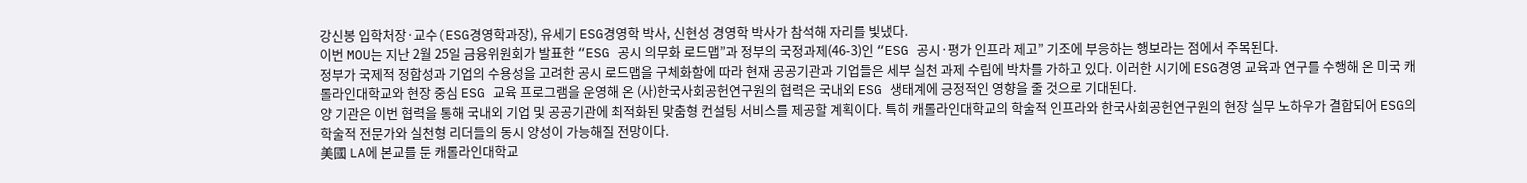강신봉 입학처장·교수(ESG경영학과장), 유세기 ESG경영학 박사, 신현성 경영학 박사가 참석해 자리를 빛냈다.
이번 MOU는 지난 2월 25일 금융위원회가 발표한 “ESG 공시 의무화 로드맵”과 정부의 국정과제(46-3)인 “ESG 공시·평가 인프라 제고” 기조에 부응하는 행보라는 점에서 주목된다.
정부가 국제적 정합성과 기업의 수용성을 고려한 공시 로드맵을 구체화함에 따라 현재 공공기관과 기업들은 세부 실천 과제 수립에 박차를 가하고 있다. 이러한 시기에 ESG경영 교육과 연구를 수행해 온 미국 캐롤라인대학교와 현장 중심 ESG 교육 프로그램을 운영해 온 (사)한국사회공헌연구원의 협력은 국내외 ESG 생태계에 긍정적인 영향을 줄 것으로 기대된다.
양 기관은 이번 협력을 통해 국내외 기업 및 공공기관에 최적화된 맞춤형 컨설팅 서비스를 제공할 계획이다. 특히 캐롤라인대학교의 학술적 인프라와 한국사회공헌연구원의 현장 실무 노하우가 결합되어 ESG의 학술적 전문가와 실천형 리더들의 동시 양성이 가능해질 전망이다.
美國 LA에 본교를 둔 캐롤라인대학교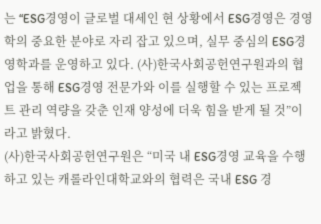는 “ESG경영이 글로벌 대세인 현 상황에서 ESG경영은 경영학의 중요한 분야로 자리 잡고 있으며, 실무 중심의 ESG경영학과를 운영하고 있다. (사)한국사회공헌연구원과의 협업을 통해 ESG경영 전문가와 이를 실행할 수 있는 프로젝트 관리 역량을 갖춘 인재 양성에 더욱 힘을 받게 될 것”이라고 밝혔다.
(사)한국사회공헌연구원은 “미국 내 ESG경영 교육을 수행하고 있는 캐롤라인대학교와의 협력은 국내 ESG 경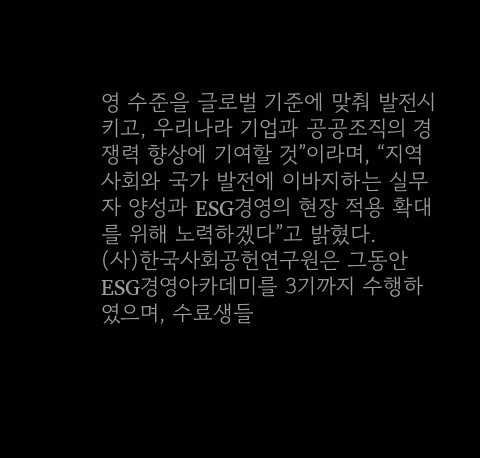영 수준을 글로벌 기준에 맞춰 발전시키고, 우리나라 기업과 공공조직의 경쟁력 향상에 기여할 것”이라며, “지역 사회와 국가 발전에 이바지하는 실무자 양성과 ESG경영의 현장 적용 확대를 위해 노력하겠다”고 밝혔다.
(사)한국사회공헌연구원은 그동안 ESG경영아카데미를 3기까지 수행하였으며, 수료생들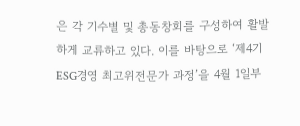은 각 기수별 및 총동창회를 구성하여 활발하게 교류하고 있다. 이를 바탕으로 ‘제4기 ESG경영 최고위전문가 과정’을 4월 1일부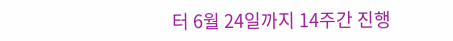터 6월 24일까지 14주간 진행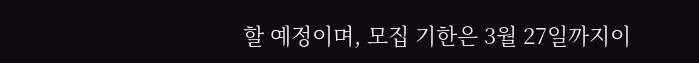할 예정이며, 모집 기한은 3월 27일까지이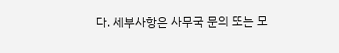다. 세부사항은 사무국 문의 또는 모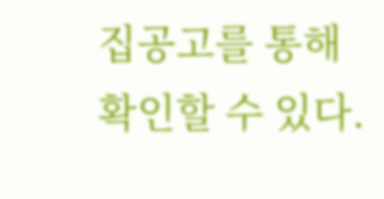집공고를 통해 확인할 수 있다.